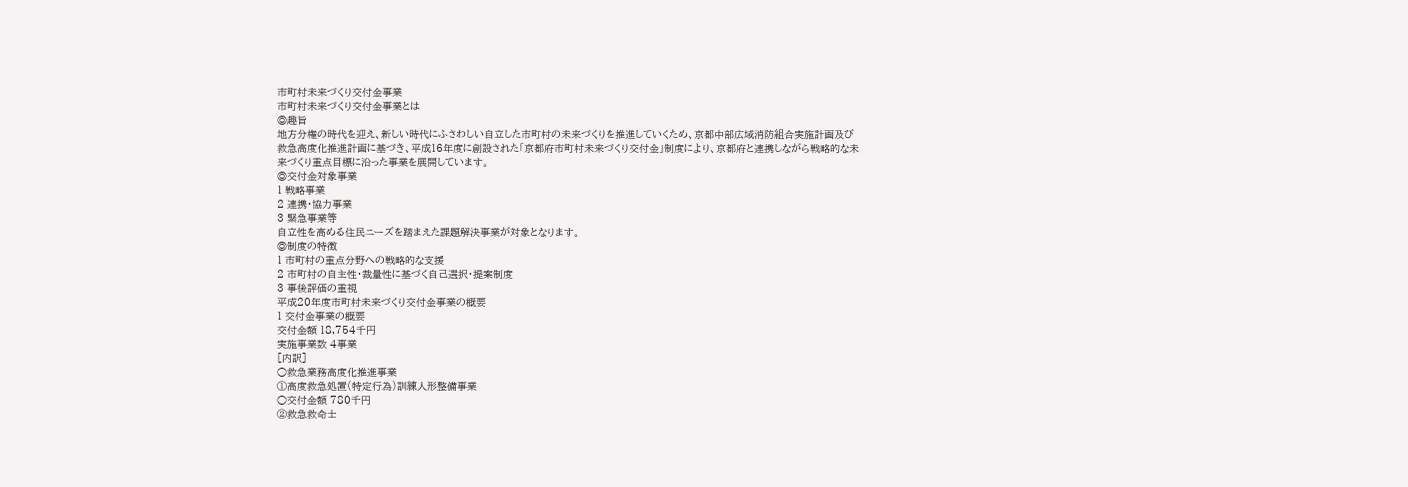市町村未来づくり交付金事業
市町村未来づくり交付金事業とは
◎趣旨
地方分権の時代を迎え、新しい時代にふさわしい自立した市町村の未来づくりを推進していくため、京都中部広域消防組合実施計画及び救急高度化推進計画に基づき、平成16年度に創設された「京都府市町村未来づくり交付金」制度により、京都府と連携しながら戦略的な未来づくり重点目標に沿った事業を展開しています。
◎交付金対象事業
1 戦略事業
2 連携・協力事業
3 緊急事業等
自立性を高める住民ニーズを踏まえた課題解決事業が対象となります。
◎制度の特徴
1 市町村の重点分野への戦略的な支援
2 市町村の自主性・裁量性に基づく自己選択・提案制度
3 事後評価の重視
平成20年度市町村未来づくり交付金事業の概要
1 交付金事業の概要
交付金額 18,754千円
実施事業数 4事業
[内訳]
○救急業務高度化推進事業
①高度救急処置(特定行為)訓練人形整備事業
○交付金額 780千円
②救急救命士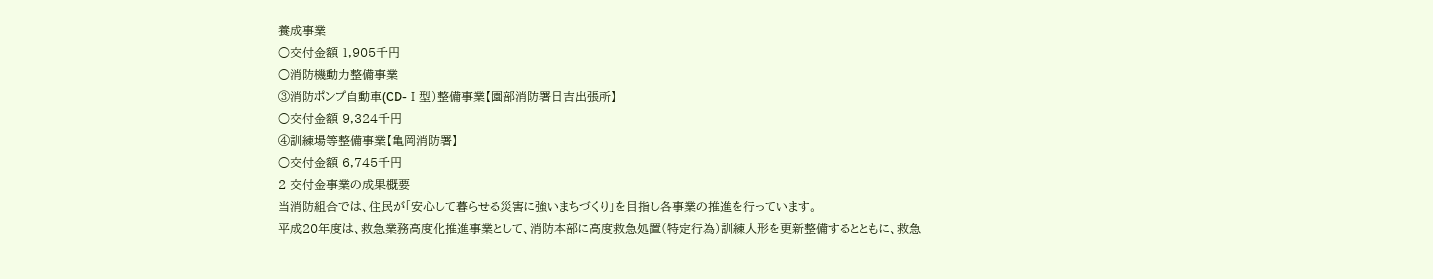養成事業
○交付金額 1,905千円
○消防機動力整備事業
③消防ポンプ自動車(CD-Ⅰ型)整備事業【園部消防署日吉出張所】
○交付金額 9,324千円
④訓練場等整備事業【亀岡消防署】
○交付金額 6,745千円
2 交付金事業の成果概要
当消防組合では、住民が「安心して暮らせる災害に強いまちづくり」を目指し各事業の推進を行っています。
平成20年度は、救急業務高度化推進事業として、消防本部に高度救急処置(特定行為)訓練人形を更新整備するとともに、救急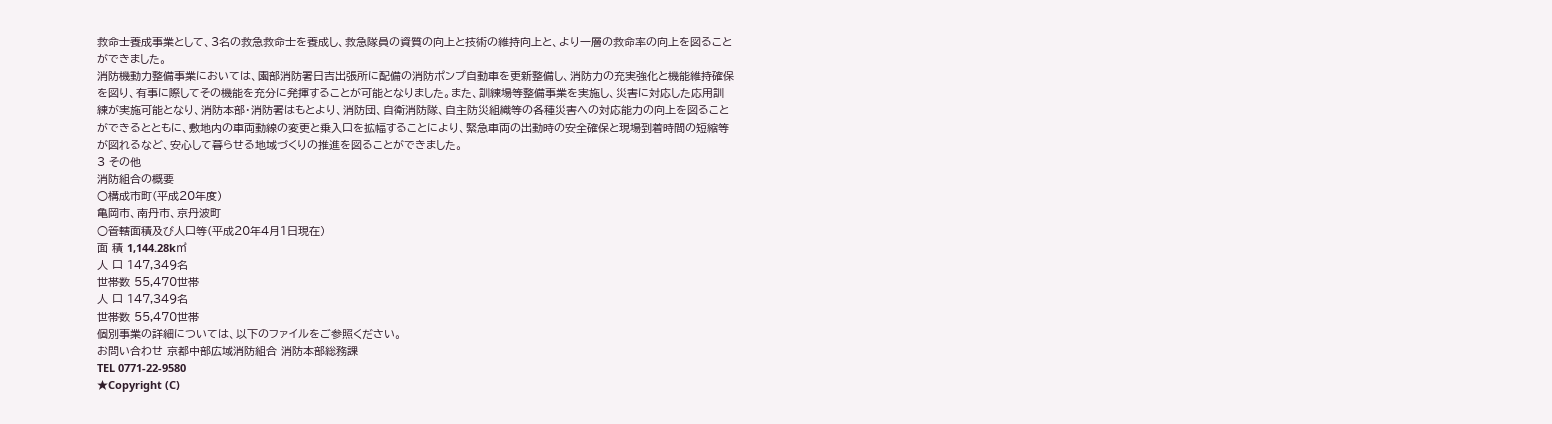救命士養成事業として、3名の救急救命士を養成し、救急隊員の資質の向上と技術の維持向上と、より一層の救命率の向上を図ることができました。
消防機動力整備事業においては、園部消防署日吉出張所に配備の消防ポンプ自動車を更新整備し、消防力の充実強化と機能維持確保を図り、有事に際してその機能を充分に発揮することが可能となりました。また、訓練場等整備事業を実施し、災害に対応した応用訓練が実施可能となり、消防本部・消防署はもとより、消防団、自衛消防隊、自主防災組織等の各種災害への対応能力の向上を図ることができるとともに、敷地内の車両動線の変更と乗入口を拡幅することにより、緊急車両の出動時の安全確保と現場到着時間の短縮等が図れるなど、安心して暮らせる地域づくりの推進を図ることができました。
3 その他
消防組合の概要
○構成市町(平成20年度)
亀岡市、南丹市、京丹波町
○管轄面積及び人口等(平成20年4月1日現在)
面 積 1,144.28k㎡
人 口 147,349名
世帯数 55,470世帯
人 口 147,349名
世帯数 55,470世帯
個別事業の詳細については、以下のファイルをご参照ください。
お問い合わせ 京都中部広域消防組合 消防本部総務課
TEL 0771-22-9580
★Copyright (C)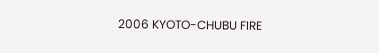2006 KYOTO-CHUBU FIRE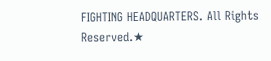FIGHTING HEADQUARTERS. All Rights Reserved.★